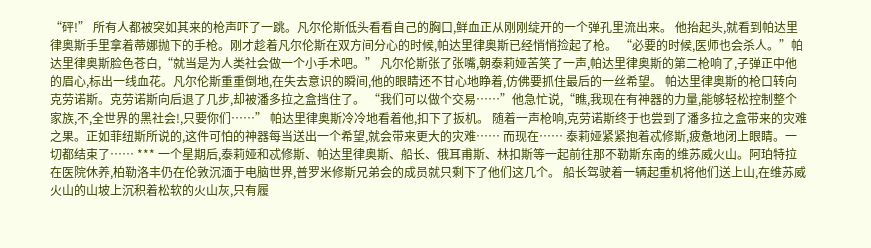“砰!” 所有人都被突如其来的枪声吓了一跳。凡尔伦斯低头看看自己的胸口,鲜血正从刚刚绽开的一个弹孔里流出来。 他抬起头,就看到帕达里律奥斯手里拿着蒂娜抛下的手枪。刚才趁着凡尔伦斯在双方间分心的时候,帕达里律奥斯已经悄悄捡起了枪。 “必要的时候,医师也会杀人。”帕达里律奥斯脸色苍白,“就当是为人类社会做一个小手术吧。” 凡尔伦斯张了张嘴,朝泰莉娅苦笑了一声,帕达里律奥斯的第二枪响了,子弹正中他的眉心,标出一线血花。凡尔伦斯重重倒地,在失去意识的瞬间,他的眼睛还不甘心地睁着,仿佛要抓住最后的一丝希望。 帕达里律奥斯的枪口转向克劳诺斯。克劳诺斯向后退了几步,却被潘多拉之盒挡住了。 “我们可以做个交易……”他急忙说,“瞧,我现在有神器的力量,能够轻松控制整个家族,不,全世界的黑社会!,只要你们……” 帕达里律奥斯冷冷地看着他,扣下了扳机。 随着一声枪响,克劳诺斯终于也尝到了潘多拉之盒带来的灾难之果。正如菲纽斯所说的,这件可怕的神器每当送出一个希望,就会带来更大的灾难…… 而现在…… 泰莉娅紧紧抱着忒修斯,疲惫地闭上眼睛。一切都结束了…… *** 一个星期后,泰莉娅和忒修斯、帕达里律奥斯、船长、俄耳甫斯、林扣斯等一起前往那不勒斯东南的维苏威火山。阿珀特拉在医院休养,柏勒洛丰仍在伦敦沉湎于电脑世界,普罗米修斯兄弟会的成员就只剩下了他们这几个。 船长驾驶着一辆起重机将他们送上山,在维苏威火山的山坡上沉积着松软的火山灰,只有履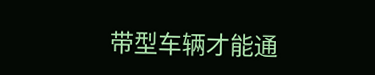带型车辆才能通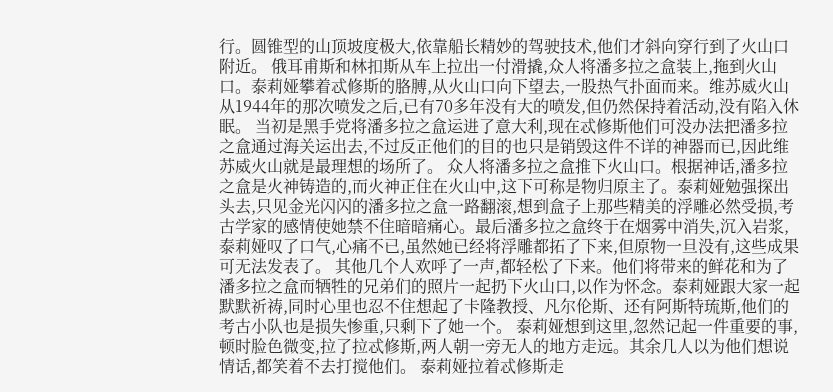行。圆锥型的山顶坡度极大,依靠船长精妙的驾驶技术,他们才斜向穿行到了火山口附近。 俄耳甫斯和林扣斯从车上拉出一付滑撬,众人将潘多拉之盒装上,拖到火山口。泰莉娅攀着忒修斯的胳膊,从火山口向下望去,一股热气扑面而来。维苏威火山从1944年的那次喷发之后,已有70多年没有大的喷发,但仍然保持着活动,没有陷入休眠。 当初是黑手党将潘多拉之盒运进了意大利,现在忒修斯他们可没办法把潘多拉之盒通过海关运出去,不过反正他们的目的也只是销毁这件不详的神器而已,因此维苏威火山就是最理想的场所了。 众人将潘多拉之盒推下火山口。根据神话,潘多拉之盒是火神铸造的,而火神正住在火山中,这下可称是物归原主了。泰莉娅勉强探出头去,只见金光闪闪的潘多拉之盒一路翻滚,想到盒子上那些精美的浮雕必然受损,考古学家的感情使她禁不住暗暗痛心。最后潘多拉之盒终于在烟雾中消失,沉入岩浆,泰莉娅叹了口气,心痛不已,虽然她已经将浮雕都拓了下来,但原物一旦没有,这些成果可无法发表了。 其他几个人欢呼了一声,都轻松了下来。他们将带来的鲜花和为了潘多拉之盒而牺牲的兄弟们的照片一起扔下火山口,以作为怀念。泰莉娅跟大家一起默默祈祷,同时心里也忍不住想起了卡隆教授、凡尔伦斯、还有阿斯特琉斯,他们的考古小队也是损失惨重,只剩下了她一个。 泰莉娅想到这里,忽然记起一件重要的事,顿时脸色微变,拉了拉忒修斯,两人朝一旁无人的地方走远。其余几人以为他们想说情话,都笑着不去打搅他们。 泰莉娅拉着忒修斯走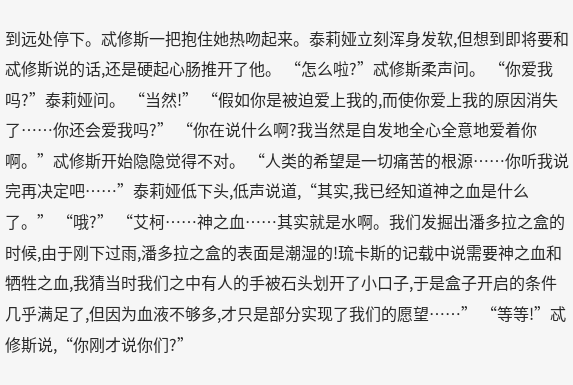到远处停下。忒修斯一把抱住她热吻起来。泰莉娅立刻浑身发软,但想到即将要和忒修斯说的话,还是硬起心肠推开了他。 “怎么啦?”忒修斯柔声问。 “你爱我吗?”泰莉娅问。 “当然!” “假如你是被迫爱上我的,而使你爱上我的原因消失了……你还会爱我吗?” “你在说什么啊?我当然是自发地全心全意地爱着你啊。”忒修斯开始隐隐觉得不对。 “人类的希望是一切痛苦的根源……你听我说完再决定吧……”泰莉娅低下头,低声说道,“其实,我已经知道神之血是什么了。” “哦?” “艾柯……神之血……其实就是水啊。我们发掘出潘多拉之盒的时候,由于刚下过雨,潘多拉之盒的表面是潮湿的!琉卡斯的记载中说需要神之血和牺牲之血,我猜当时我们之中有人的手被石头划开了小口子,于是盒子开启的条件几乎满足了,但因为血液不够多,才只是部分实现了我们的愿望……” “等等!”忒修斯说,“你刚才说你们?”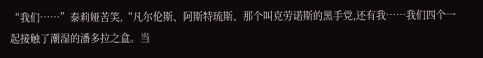“我们……”泰莉娅苦笑,“凡尔伦斯、阿斯特琉斯、那个叫克劳诺斯的黑手党,还有我……我们四个一起接触了潮湿的潘多拉之盒。当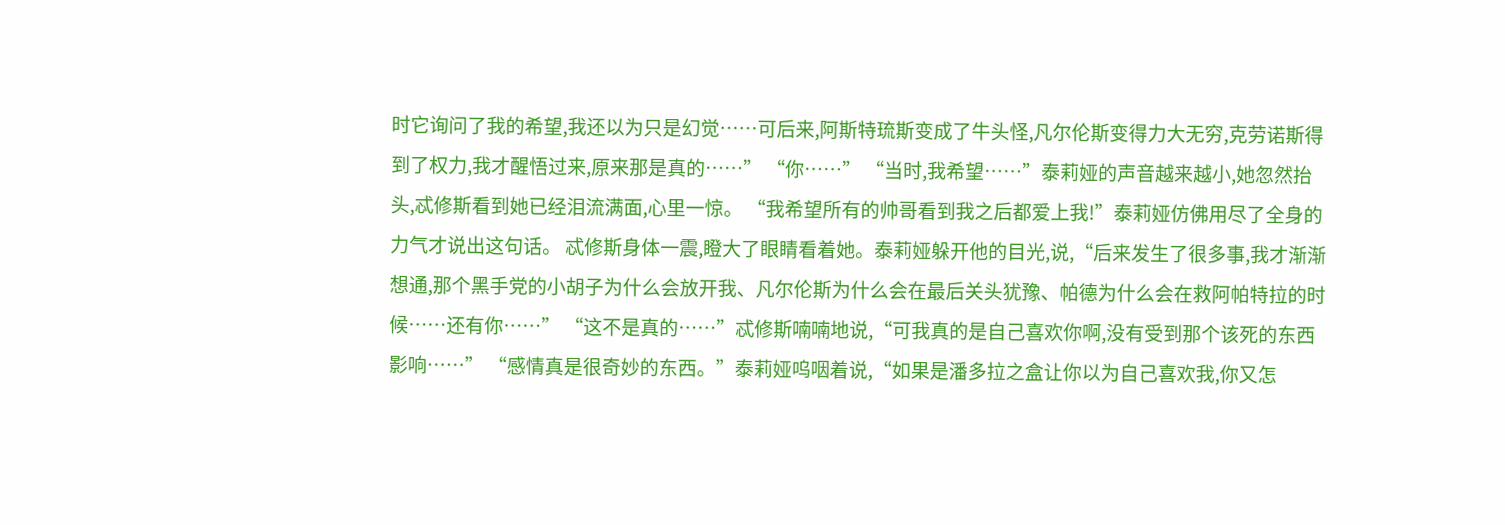时它询问了我的希望,我还以为只是幻觉……可后来,阿斯特琉斯变成了牛头怪,凡尔伦斯变得力大无穷,克劳诺斯得到了权力,我才醒悟过来,原来那是真的……” “你……” “当时,我希望……”泰莉娅的声音越来越小,她忽然抬头,忒修斯看到她已经泪流满面,心里一惊。 “我希望所有的帅哥看到我之后都爱上我!”泰莉娅仿佛用尽了全身的力气才说出这句话。 忒修斯身体一震,瞪大了眼睛看着她。泰莉娅躲开他的目光,说,“后来发生了很多事,我才渐渐想通,那个黑手党的小胡子为什么会放开我、凡尔伦斯为什么会在最后关头犹豫、帕德为什么会在救阿帕特拉的时候……还有你……” “这不是真的……”忒修斯喃喃地说,“可我真的是自己喜欢你啊,没有受到那个该死的东西影响……” “感情真是很奇妙的东西。”泰莉娅呜咽着说,“如果是潘多拉之盒让你以为自己喜欢我,你又怎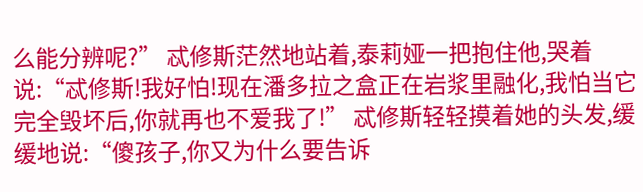么能分辨呢?” 忒修斯茫然地站着,泰莉娅一把抱住他,哭着说:“忒修斯!我好怕!现在潘多拉之盒正在岩浆里融化,我怕当它完全毁坏后,你就再也不爱我了!” 忒修斯轻轻摸着她的头发,缓缓地说:“傻孩子,你又为什么要告诉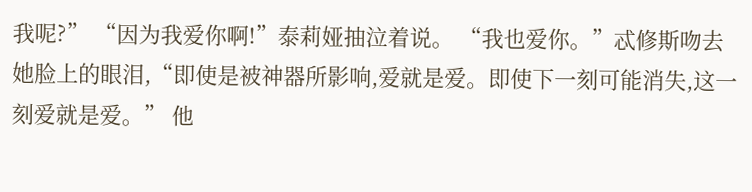我呢?” “因为我爱你啊!”泰莉娅抽泣着说。 “我也爱你。”忒修斯吻去她脸上的眼泪,“即使是被神器所影响,爱就是爱。即使下一刻可能消失,这一刻爱就是爱。” 他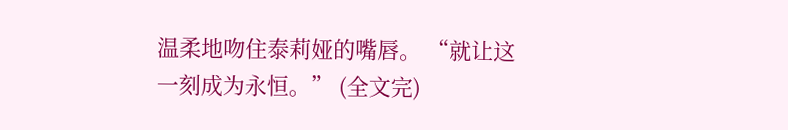温柔地吻住泰莉娅的嘴唇。 “就让这一刻成为永恒。” (全文完)